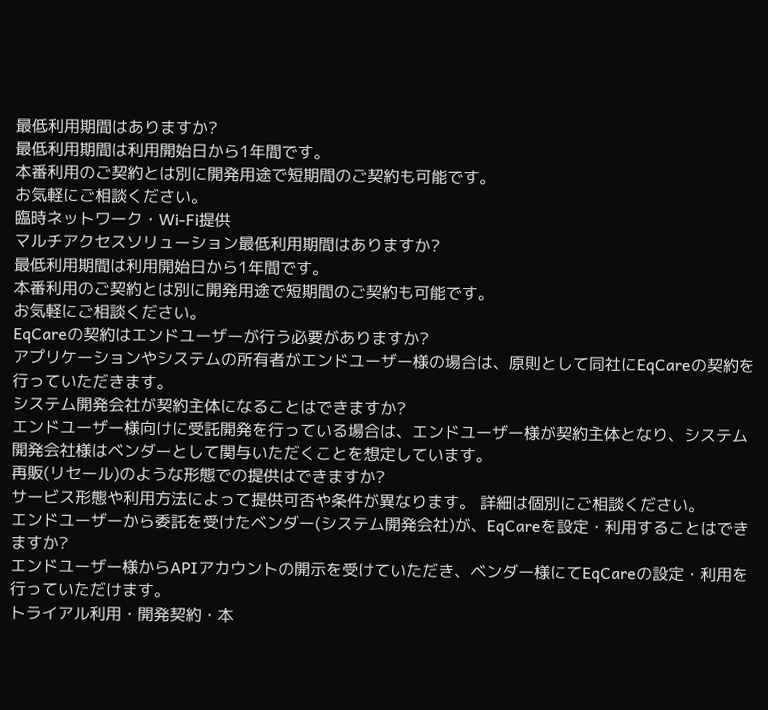最低利用期間はありますか?
最低利用期間は利用開始日から1年間です。
本番利用のご契約とは別に開発用途で短期間のご契約も可能です。
お気軽にご相談ください。
臨時ネットワーク・Wi-Fi提供
マルチアクセスソリューション最低利用期間はありますか?
最低利用期間は利用開始日から1年間です。
本番利用のご契約とは別に開発用途で短期間のご契約も可能です。
お気軽にご相談ください。
EqCareの契約はエンドユーザーが行う必要がありますか?
アプリケーションやシステムの所有者がエンドユーザー様の場合は、原則として同社にEqCareの契約を行っていただきます。
システム開発会社が契約主体になることはできますか?
エンドユーザー様向けに受託開発を行っている場合は、エンドユーザー様が契約主体となり、システム開発会社様はベンダーとして関与いただくことを想定しています。
再販(リセール)のような形態での提供はできますか?
サービス形態や利用方法によって提供可否や条件が異なります。 詳細は個別にご相談ください。
エンドユーザーから委託を受けたベンダー(システム開発会社)が、EqCareを設定・利用することはできますか?
エンドユーザー様からAPIアカウントの開示を受けていただき、ベンダー様にてEqCareの設定・利用を行っていただけます。
トライアル利用・開発契約・本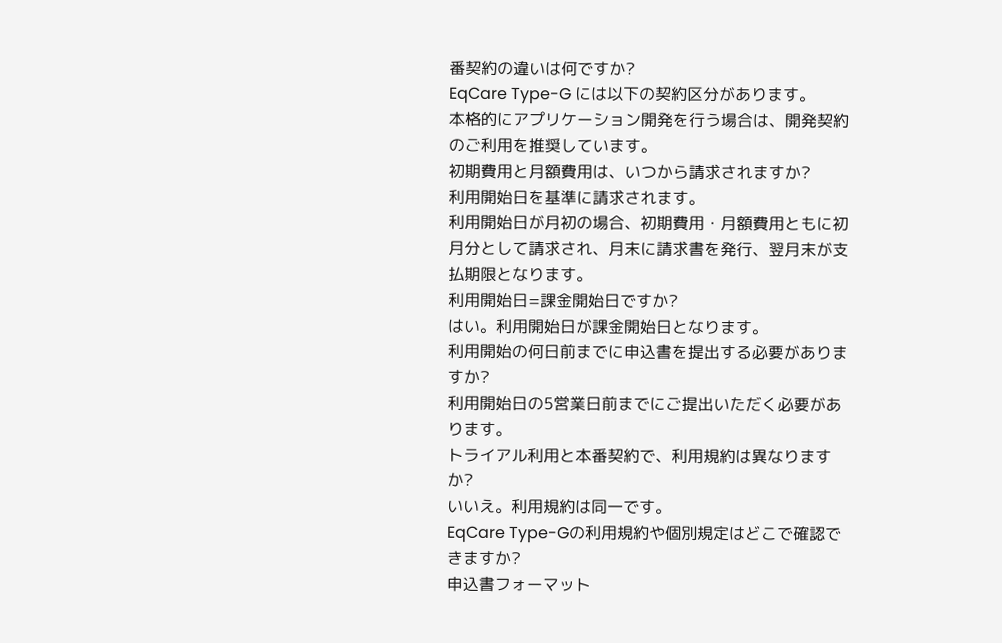番契約の違いは何ですか?
EqCare Type-G には以下の契約区分があります。
本格的にアプリケーション開発を行う場合は、開発契約のご利用を推奨しています。
初期費用と月額費用は、いつから請求されますか?
利用開始日を基準に請求されます。
利用開始日が月初の場合、初期費用・月額費用ともに初月分として請求され、月末に請求書を発行、翌月末が支払期限となります。
利用開始日=課金開始日ですか?
はい。利用開始日が課金開始日となります。
利用開始の何日前までに申込書を提出する必要がありますか?
利用開始日の5営業日前までにご提出いただく必要があります。
トライアル利用と本番契約で、利用規約は異なりますか?
いいえ。利用規約は同一です。
EqCare Type-Gの利用規約や個別規定はどこで確認できますか?
申込書フォーマット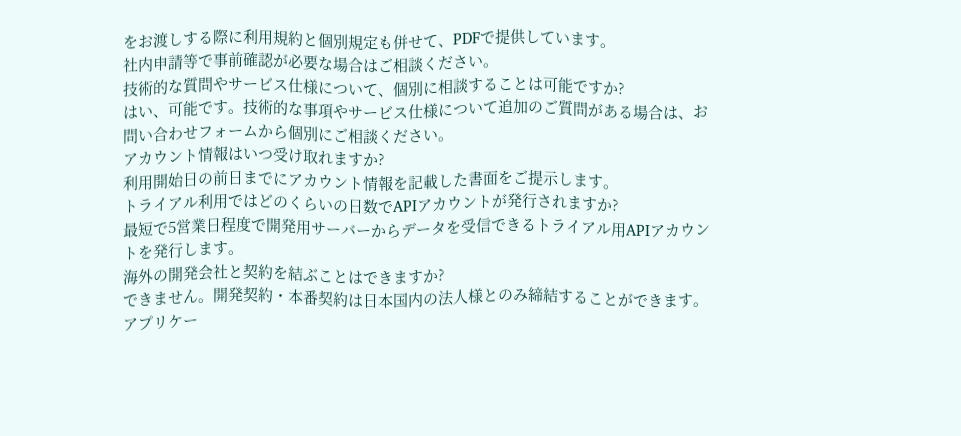をお渡しする際に利用規約と個別規定も併せて、PDFで提供しています。
社内申請等で事前確認が必要な場合はご相談ください。
技術的な質問やサービス仕様について、個別に相談することは可能ですか?
はい、可能です。技術的な事項やサービス仕様について追加のご質問がある場合は、お問い合わせフォームから個別にご相談ください。
アカウント情報はいつ受け取れますか?
利用開始日の前日までにアカウント情報を記載した書面をご提示します。
トライアル利用ではどのくらいの日数でAPIアカウントが発行されますか?
最短で5営業日程度で開発用サーバーからデータを受信できるトライアル用APIアカウントを発行します。
海外の開発会社と契約を結ぶことはできますか?
できません。開発契約・本番契約は日本国内の法人様とのみ締結することができます。
アプリケー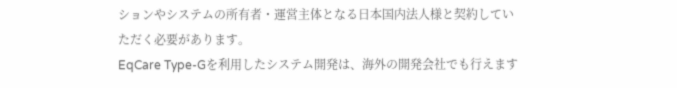ションやシステムの所有者・運営主体となる日本国内法人様と契約していただく必要があります。
EqCare Type-Gを利用したシステム開発は、海外の開発会社でも行えます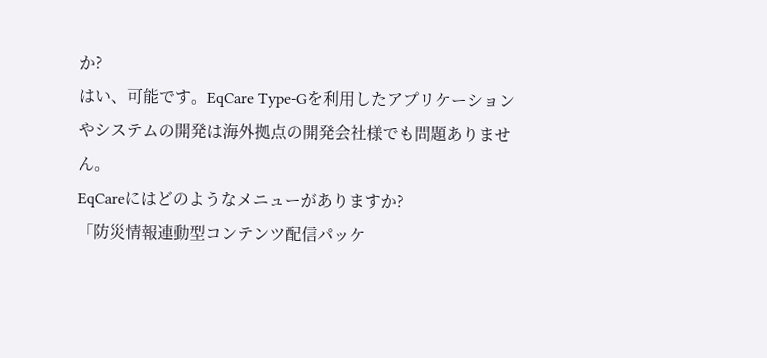か?
はい、可能です。EqCare Type-Gを利用したアプリケーションやシステムの開発は海外拠点の開発会社様でも問題ありません。
EqCareにはどのようなメニューがありますか?
「防災情報連動型コンテンツ配信パッケ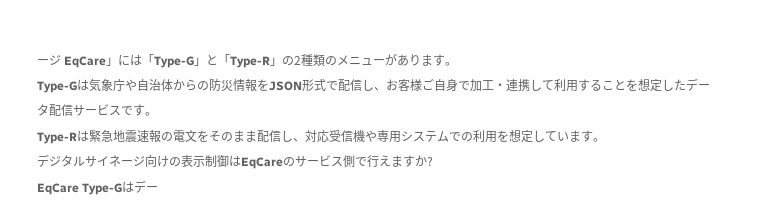ージ EqCare」には「Type-G」と「Type-R」の2種類のメニューがあります。
Type-Gは気象庁や自治体からの防災情報をJSON形式で配信し、お客様ご自身で加工・連携して利用することを想定したデータ配信サービスです。
Type-Rは緊急地震速報の電文をそのまま配信し、対応受信機や専用システムでの利用を想定しています。
デジタルサイネージ向けの表示制御はEqCareのサービス側で行えますか?
EqCare Type-Gはデー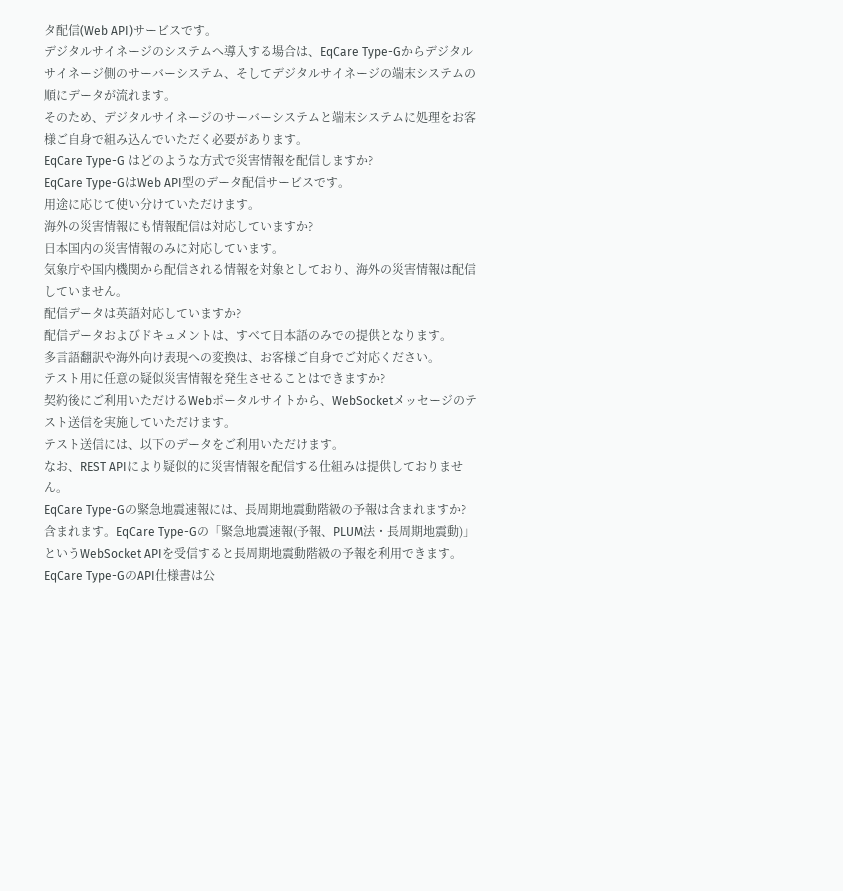タ配信(Web API)サービスです。
デジタルサイネージのシステムへ導入する場合は、EqCare Type-Gからデジタルサイネージ側のサーバーシステム、そしてデジタルサイネージの端末システムの順にデータが流れます。
そのため、デジタルサイネージのサーバーシステムと端末システムに処理をお客様ご自身で組み込んでいただく必要があります。
EqCare Type-G はどのような方式で災害情報を配信しますか?
EqCare Type-GはWeb API型のデータ配信サービスです。
用途に応じて使い分けていただけます。
海外の災害情報にも情報配信は対応していますか?
日本国内の災害情報のみに対応しています。
気象庁や国内機関から配信される情報を対象としており、海外の災害情報は配信していません。
配信データは英語対応していますか?
配信データおよびドキュメントは、すべて日本語のみでの提供となります。
多言語翻訳や海外向け表現への変換は、お客様ご自身でご対応ください。
テスト用に任意の疑似災害情報を発生させることはできますか?
契約後にご利用いただけるWebポータルサイトから、WebSocketメッセージのテスト送信を実施していただけます。
テスト送信には、以下のデータをご利用いただけます。
なお、REST APIにより疑似的に災害情報を配信する仕組みは提供しておりません。
EqCare Type-Gの緊急地震速報には、長周期地震動階級の予報は含まれますか?
含まれます。EqCare Type-Gの「緊急地震速報(予報、PLUM法・長周期地震動)」というWebSocket APIを受信すると長周期地震動階級の予報を利用できます。
EqCare Type-GのAPI仕様書は公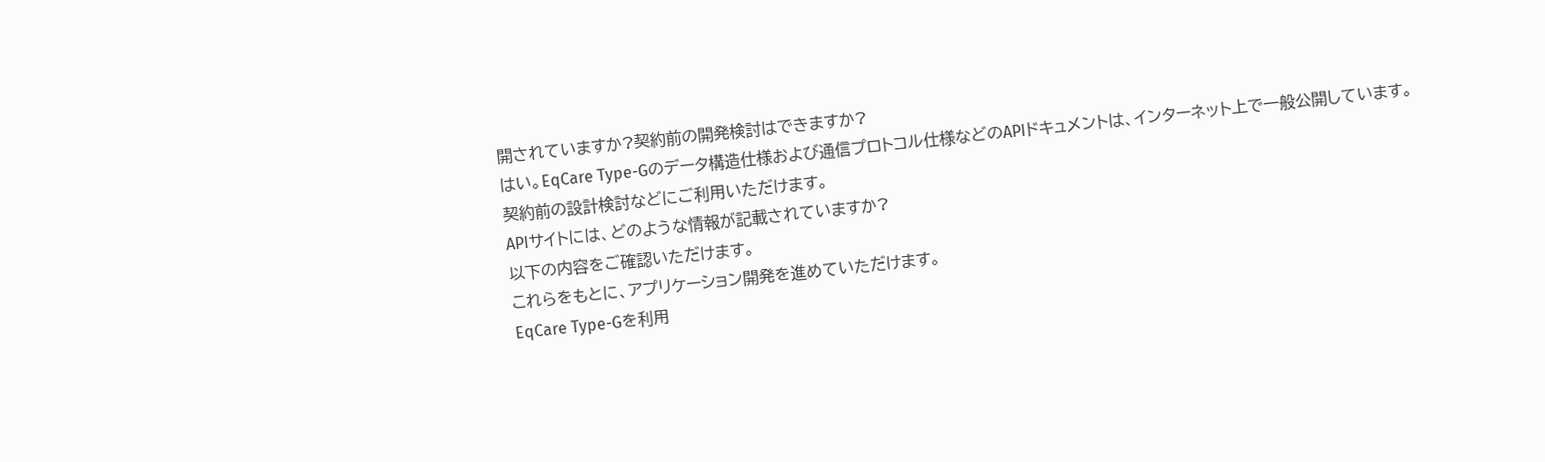開されていますか?契約前の開発検討はできますか?
はい。EqCare Type-Gのデータ構造仕様および通信プロトコル仕様などのAPIドキュメントは、インターネット上で一般公開しています。
契約前の設計検討などにご利用いただけます。
APIサイトには、どのような情報が記載されていますか?
以下の内容をご確認いただけます。
これらをもとに、アプリケーション開発を進めていただけます。
EqCare Type-Gを利用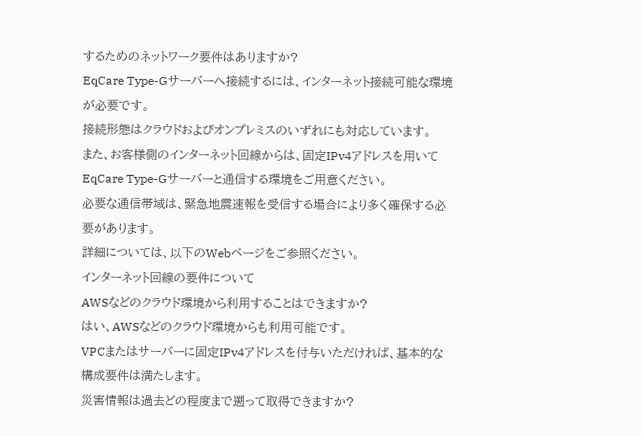するためのネットワーク要件はありますか?
EqCare Type-Gサーバーへ接続するには、インターネット接続可能な環境が必要です。
接続形態はクラウドおよびオンプレミスのいずれにも対応しています。
また、お客様側のインターネット回線からは、固定IPv4アドレスを用いてEqCare Type-Gサーバーと通信する環境をご用意ください。
必要な通信帯域は、緊急地震速報を受信する場合により多く確保する必要があります。
詳細については、以下のWebページをご参照ください。
インターネット回線の要件について
AWSなどのクラウド環境から利用することはできますか?
はい、AWSなどのクラウド環境からも利用可能です。
VPCまたはサーバーに固定IPv4アドレスを付与いただければ、基本的な構成要件は満たします。
災害情報は過去どの程度まで遡って取得できますか?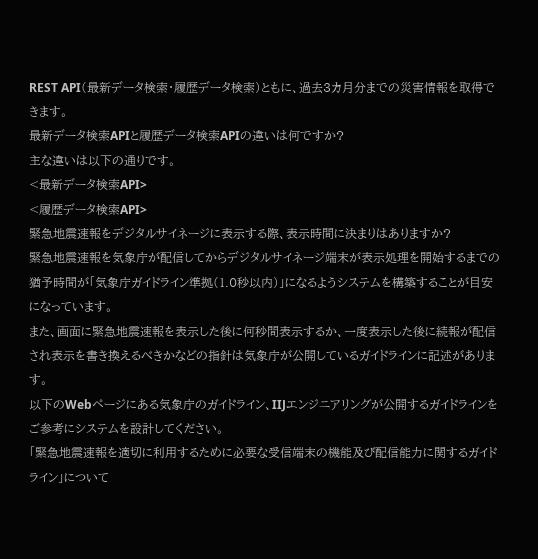REST API(最新データ検索・履歴データ検索)ともに、過去3カ月分までの災害情報を取得できます。
最新データ検索APIと履歴データ検索APIの違いは何ですか?
主な違いは以下の通りです。
<最新データ検索API>
<履歴データ検索API>
緊急地震速報をデジタルサイネージに表示する際、表示時間に決まりはありますか?
緊急地震速報を気象庁が配信してからデジタルサイネージ端末が表示処理を開始するまでの猶予時間が「気象庁ガイドライン準拠(1.0秒以内)」になるようシステムを構築することが目安になっています。
また、画面に緊急地震速報を表示した後に何秒間表示するか、一度表示した後に続報が配信され表示を書き換えるべきかなどの指針は気象庁が公開しているガイドラインに記述があります。
以下のWebページにある気象庁のガイドライン、IIJエンジニアリングが公開するガイドラインをご参考にシステムを設計してください。
「緊急地震速報を適切に利用するために必要な受信端末の機能及び配信能力に関するガイドライン」について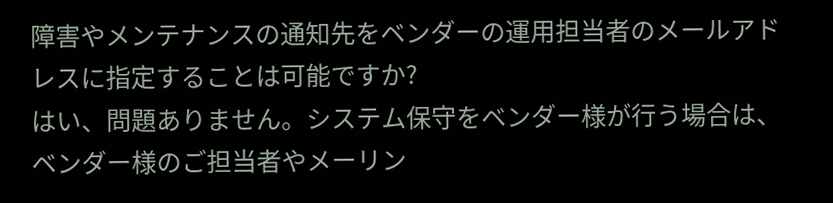障害やメンテナンスの通知先をベンダーの運用担当者のメールアドレスに指定することは可能ですか?
はい、問題ありません。システム保守をベンダー様が行う場合は、ベンダー様のご担当者やメーリン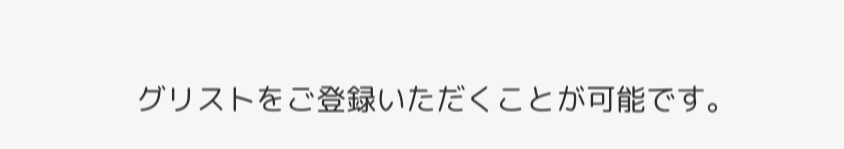グリストをご登録いただくことが可能です。